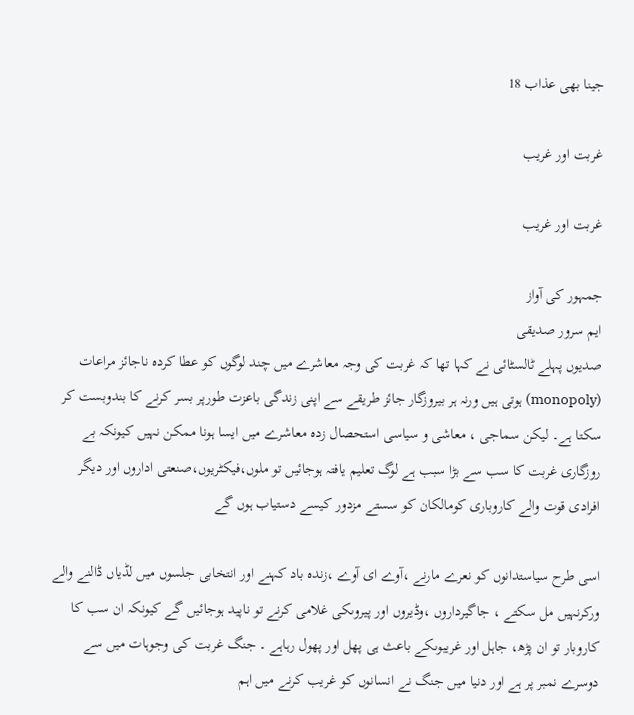جینا بھی عذاب 18

غربت اور غریب

غربت اور غریب

جمہور کی آواز
ایم سرور صدیقی
صدیوں پہلے ٹالسٹائی نے کہا تھا کہ غربت کی وجہ معاشرے میں چند لوگوں کو عطا کردہ ناجائز مراعات (monopoly) ہوتی ہیں ورنہ ہر بیروزگار جائز طریقے سے اپنی زندگی باعزت طورپر بسر کرنے کا بندوبست کر سکتا ہے۔ لیکن سماجی ، معاشی و سیاسی استحصال زدہ معاشرے میں ایسا ہونا ممکن نہیں کیونکہ بے روزگاری غربت کا سب سے بڑا سبب ہے لوگ تعلیم یافتہ ہوجائیں تو ملوں،فیکٹریوں،صنعتی اداروں اور دیگر افرادی قوت والے کاروباری کومالکان کو سستے مزدور کیسے دستیاب ہوں گے

اسی طرح سیاستدانوں کو نعرے مارنے ،آوے ای آوے ،زندہ باد کہنے اور انتخابی جلسوں میں لڈیاں ڈالنے والے ورکرنہیں مل سکتے ، جاگیرداروں ،وڈیروں اور پیروںکی غلامی کرنے تو ناپید ہوجائیں گے کیونکہ ان سب کا کاروبار تو ان پڑھ، جاہل اور غریبوںکے باعث ہی پھل اور پھول رہاہے ۔ جنگ غربت کی وجوہات میں سے دوسرے نمبر پر ہے اور دنیا میں جنگ نے انسانوں کو غریب کرنے میں اہم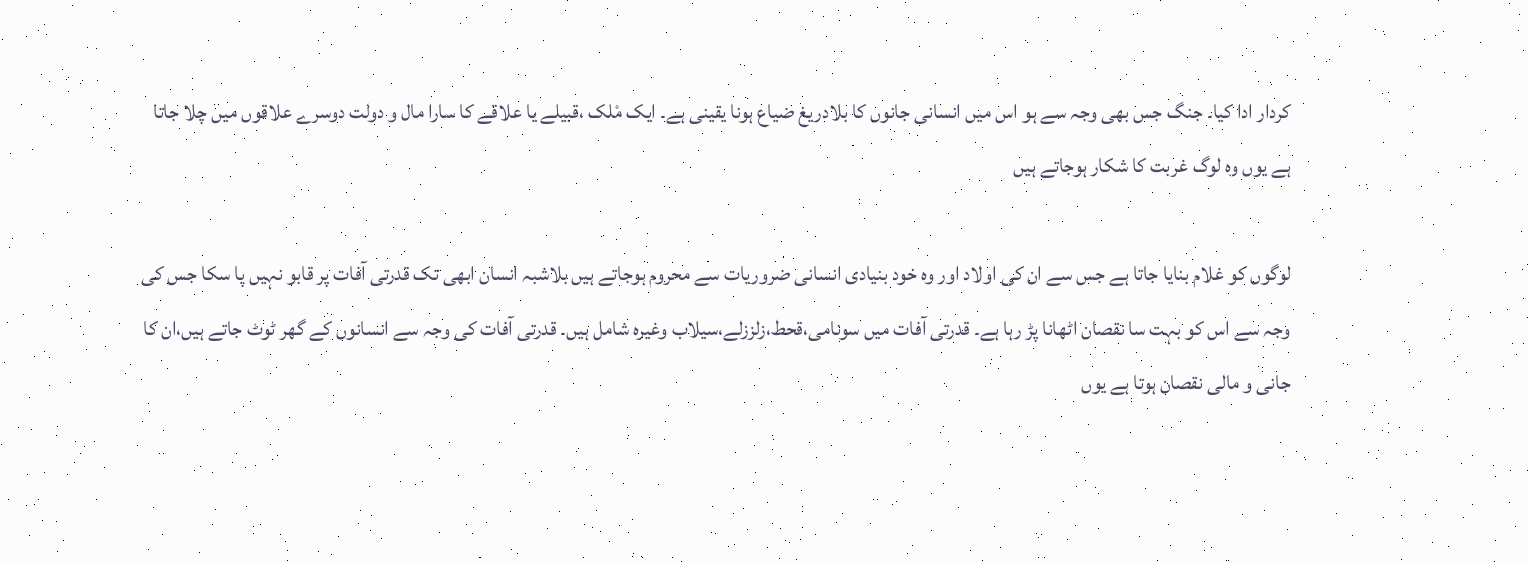کردار ادا کیا۔ جنگ جس بھی وجہ سے ہو اس میں انسانی جانوں کا بلادریغ ضیاع ہونا یقینی ہے۔ ایک مْلک ،قبیلے یا علاقے کا سارا مال و دولت دوسرے علاقوں میں چلا جاتا ہے یوں وہ لوگ غربت کا شکار ہوجاتے ہیں

لوگوں کو غلام بنایا جاتا ہے جس سے ان کی اولاد اور وہ خود بنیادی انسانی ضروریات سے محروم ہوجاتے ہیں بلاشبہ انسان ابھی تک قدرتی آفات پر قابو نہیں پا سکا جس کی وجہ سے اس کو بہت سا نقصان اٹھانا پڑ رہا ہے۔ قدرتی آفات میں سونامی،قحط،زلززلے،سیلاب وغیرہ شامل ہیں۔ قدرتی آفات کی وجہ سے انسانوں کے گھر ٹوٹ جاتے ہیں،ان کا جانی و مالی نقصان ہوتا ہے یوں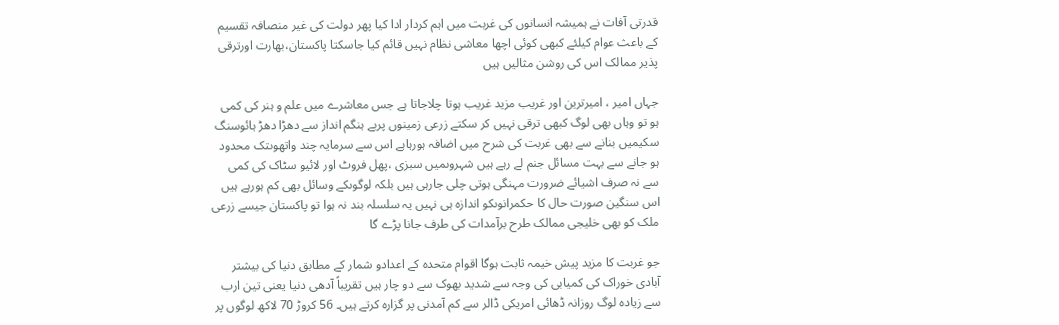قدرتی آفات نے ہمیشہ انسانوں کی غربت میں اہم کردار ادا کیا پھر دولت کی غیر منصافہ تقسیم کے باعث عوام کیلئے کبھی کوئی اچھا معاشی نظام نہیں قائم کیا جاسکتا پاکستان،بھارت اورترقی پذیر ممالک اس کی روشن مثالیں ہیں

جہاں امیر ، امیرترین اور غریب مزید غریب ہوتا چلاجاتا ہے جس معاشرے میں علم و ہنر کی کمی ہو تو وہاں بھی لوگ کبھی ترقی نہیں کر سکتے زرعی زمینوں پربے ہنگم انداز سے دھڑا دھڑ ہائوسنگ سکیمیں بنانے سے بھی غربت کی شرح میں اضافہ ہورہاہے اس سے سرمایہ چند واتھوںتک محدود ہو جانے سے بہت مسائل جنم لے رہے ہیں شہروںمیں سبزی ،پھل فروٹ اور لائیو سٹاک کی کمی سے نہ صرف اشیائے ضرورت مہنگی ہوتی چلی جارہی ہیں بلکہ لوگوںکے وسائل بھی کم ہورہے ہیں اس سنگین صورت حال کا حکمرانوںکو اندازہ ہی نہیں یہ سلسلہ بند نہ ہوا تو پاکستان جیسے زرعی ملک کو بھی خلیجی ممالک طرح برآمدات کی طرف جانا پڑے گا

جو غربت کا مزید پیش خیمہ ثابت ہوگا اقوام متحدہ کے اعدادو شمار کے مطابق دنیا کی بیشتر آبادی خوراک کی کمیابی کی وجہ سے شدید بھوک سے دو چار ہیں تقریباً آدھی دنیا یعنی تین ارب سے زیادہ لوگ روزانہ ڈھائی امریکی ڈالر سے کم آمدنی پر گزارہ کرتے ہیں۔ 56 کروڑ 70 لاکھ لوگوں پر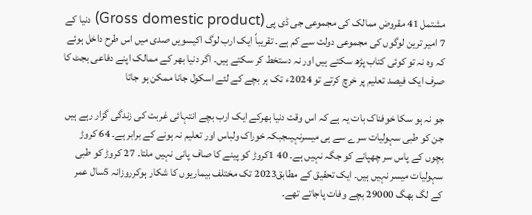مشتمل 41 مقروض ممالک کی مجموعی جی ڈی پی (Gross domestic product) دنیا کے 7 امیر ترین لوگوں کی مجموعی دولت سے کم ہے۔ تقریباً ایک ارب لوگ اکیسویں صدی میں اس طرح داخل ہوئے کہ وہ نہ تو کوئی کتاب پڑھ سکتے ہیں اور نہ دستخط کر سکتے ہیں۔ اگر دنیا بھر کے ممالک اپنے دفاعی بجٹ کا صرف ایک فیصد تعلیم پر خرچ کرتے تو 2024ء تک ہر بچے کے لئے اسکول جانا ممکن ہو جاتا

جو نہ ہو سکا خوفناک بات یہ ہے کہ اس وقت دنیا بھرکے ایک ارب بچے انتہائی غربت کی زندگی گزار رہے ہیں جن کو طبی سہولیات سرے سے ہی میسرنہیںجبکہ خوراک ولباس اور تعلیم نہ ہونے کے برابر ہے۔ 64 کروڑ بچوں کے پاس سر چھپانے کو جگہ نہیں ہے۔ 40 1کروڑ کو پینے کا صاف پانی نہیں ملتا۔ 27 کروڑ کو طبی سہولیات میسر نہیں ہیں۔ ایک تحقیق کے مطابق2023 تک مختلف بیماریوں کا شکار ہوکرروزانہ 5سال عمر کے لگ بھگ 29000 بچے وفات پاجاتے تھے۔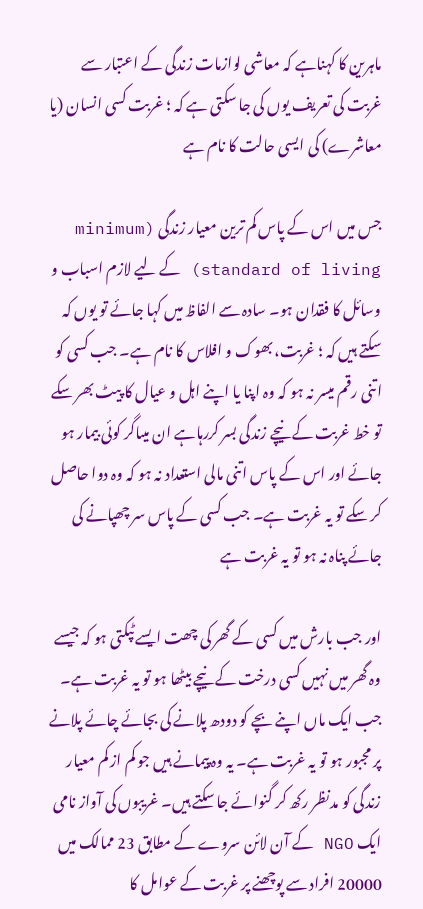ماہرین کا کہناہے کہ معاشی لوازمات زندگی کے اعتبار سے غربت کی تعریف یوں کی جا سکتی ہے کہ ؛ غربت کسی انسان (یا معاشرے) کی ایسی حالت کا نام ہے

جس میں اس کے پاس کم ترین معیار زندگی (minimum standard of living) کے لیے لازم اسباب و وسائل کا فقدان ہو۔ سادہ سے الفاظ میں کہا جائے تو یوں کہ سکتے ہیں کہ ؛ غربت، بھوک و افلاس کا نام ہے۔ جب کسی کو اتنی رقم میسر نہ ہو کہ وہ اپنا یا اپنے اہل و عیال کا پیٹ بھر سکے تو خط غربت کے نیچے زندگی بسر کررہاہے ان میںاگر کوئی بیمار ہو جائے اور اس کے پاس اتنی مالی استعداد نہ ہو کہ وہ دوا حاصل کر سکے تو یہ غربت ہے۔ جب کسی کے پاس سر چھپانے کی جائے پناہ نہ ہو تو یہ غربت ہے

اور جب بارش میں کسی کے گھر کی چھت ایسے ٹپکتی ہو کہ جیسے وہ گھر میں نہیں کسی درخت کے نیچے بیٹھا ہو تو یہ غربت ہے۔ جب ایک ماں اپنے بچے کو دودھ پلانے کی بجائے چائے پلانے پر مجبور ہو تو یہ غربت ہے۔ یہ وہ پیمانے ہیں جو کم از کم معیار زندگی کو مدنظر رکھ کر گنوائے جا سکتے ہیں۔ غریبوں کی آواز نامی ایک NGO کے آن لائن سروے کے مطابق 23 ممالک میں 20000 افراد سے پوچھنے پر غربت کے عوامل کا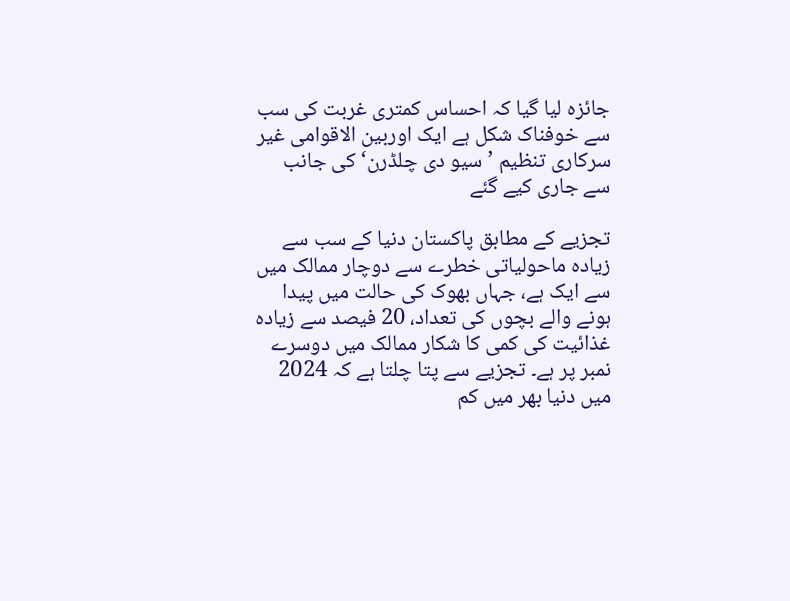جائزہ لیا گیا کہ احساس کمتری غربت کی سب سے خوفناک شکل ہے ایک اوربین الاقوامی غیر سرکاری تنظیم ’سیو دی چلڈرن‘ کی جانب سے جاری کیے گئے

تجزیے کے مطابق پاکستان دنیا کے سب سے زیادہ ماحولیاتی خطرے سے دوچار ممالک میں سے ایک ہے، جہاں بھوک کی حالت میں پیدا ہونے والے بچوں کی تعداد، 20 فیصد سے زیادہ غذائیت کی کمی کا شکار ممالک میں دوسرے نمبر پر ہے۔ تجزیے سے پتا چلتا ہے کہ 2024 میں دنیا بھر میں کم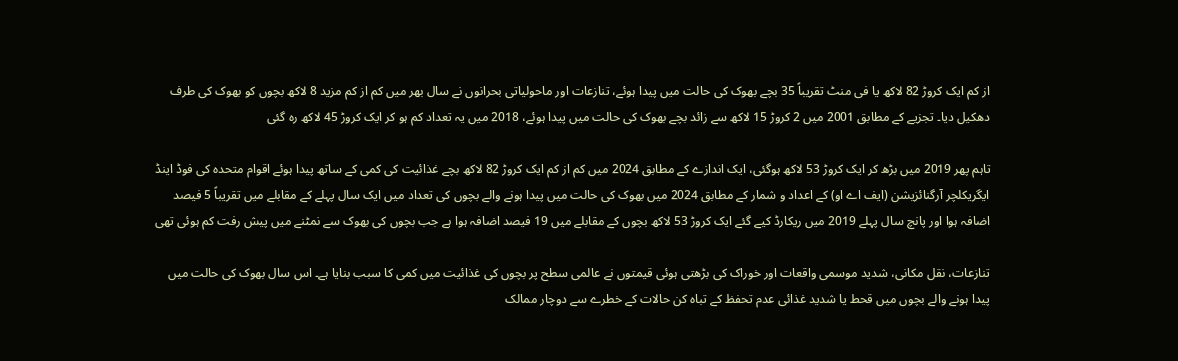از کم ایک کروڑ 82 لاکھ یا فی منٹ تقریباً 35 بچے بھوک کی حالت میں پیدا ہوئے، تنازعات اور ماحولیاتی بحرانوں نے سال بھر میں کم از کم مزید 8 لاکھ بچوں کو بھوک کی طرف دھکیل دیا۔ تجزیے کے مطابق 2001 میں 2 کروڑ 15 لاکھ سے زائد بچے بھوک کی حالت میں پیدا ہوئے، 2018 میں یہ تعداد کم ہو کر ایک کروڑ 45 لاکھ رہ گئی

تاہم پھر 2019 میں بڑھ کر ایک کروڑ 53 لاکھ ہوگئی، ایک اندازے کے مطابق 2024 میں کم از کم ایک کروڑ 82 لاکھ بچے غذائیت کی کمی کے ساتھ پیدا ہوئے اقوام متحدہ کی فوڈ اینڈ ایگریکلچر آرگنائزیشن (ایف اے او) کے اعداد و شمار کے مطابق 2024 میں بھوک کی حالت میں پیدا ہونے والے بچوں کی تعداد میں ایک سال پہلے کے مقابلے میں تقریباً 5 فیصد اضافہ ہوا اور پانچ سال پہلے 2019 میں ریکارڈ کیے گئے ایک کروڑ 53 لاکھ بچوں کے مقابلے میں 19 فیصد اضافہ ہوا ہے جب بچوں کی بھوک سے نمٹنے میں پیش رفت کم ہوئی تھی

تنازعات، نقل مکانی، شدید موسمی واقعات اور خوراک کی بڑھتی ہوئی قیمتوں نے عالمی سطح پر بچوں کی غذائیت میں کمی کا سبب بنایا ہے۔ اس سال بھوک کی حالت میں پیدا ہونے والے بچوں میں قحط یا شدید غذائی عدم تحفظ کے تباہ کن حالات کے خطرے سے دوچار ممالک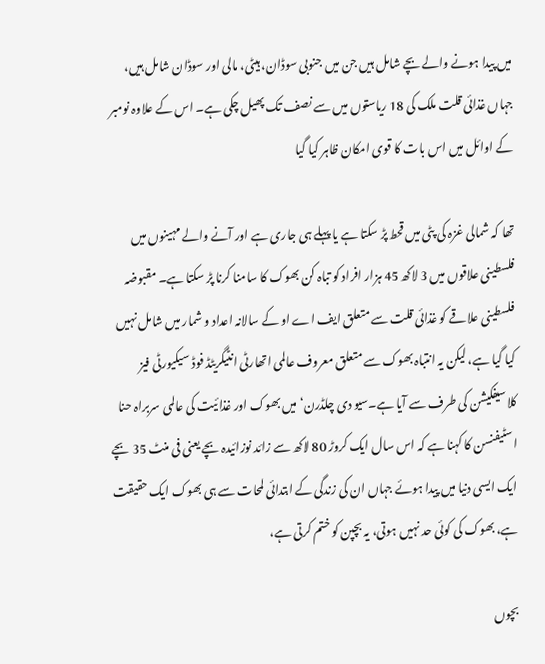میں پیدا ہونے والے بچے شامل ہیں جن میں جنوبی سوڈان، ہیٹی، مالی اور سوڈان شامل ہیں، جہاں غذائی قلت ملک کی 18 ریاستوں میں سے نصف تک پھیل چکی ہے۔ اس کے علاوہ نومبر کے اوائل میں اس بات کا قوی امکان ظاہر کیا گیا

تھا کہ شمالی غزہ کی پٹی میں قحط پڑ سکتا ہے یا پہلے ہی جاری ہے اور آنے والے مہینوں میں فلسطینی علاقوں میں 3 لاکھ 45 ہزار افراد کو تباہ کن بھوک کا سامنا کرنا پڑ سکتا ہے۔ مقبوضہ فلسطینی علاقے کو غذائی قلت سے متعلق ایف اے او کے سالانہ اعداد و شمار میں شامل نہیں کیا گیا ہے، لیکن یہ انتباہ بھوک سے متعلق معروف عالمی اتھارٹی انٹیگریٹڈ فوڈ سیکیورٹی فیز کلاسیفکیشن کی طرف سے آیا ہے۔سیو دی چلڈرن‘ میں بھوک اور غذائیت کی عالمی سربراہ حنا اسٹیفنسن کا کہنا ہے کہ اس سال ایک کروڑ 80 لاکھ سے زائد نوزائیدہ بچے یعنی فی منٹ 35 بچے ایک ایسی دنیا میں پیدا ہوئے جہاں ان کی زندگی کے ابتدائی لمحات سے ہی بھوک ایک حقیقت ہے، بھوک کی کوئی حد نہیں ہوتی، یہ بچپن کو ختم کرتی ہے،

بچوں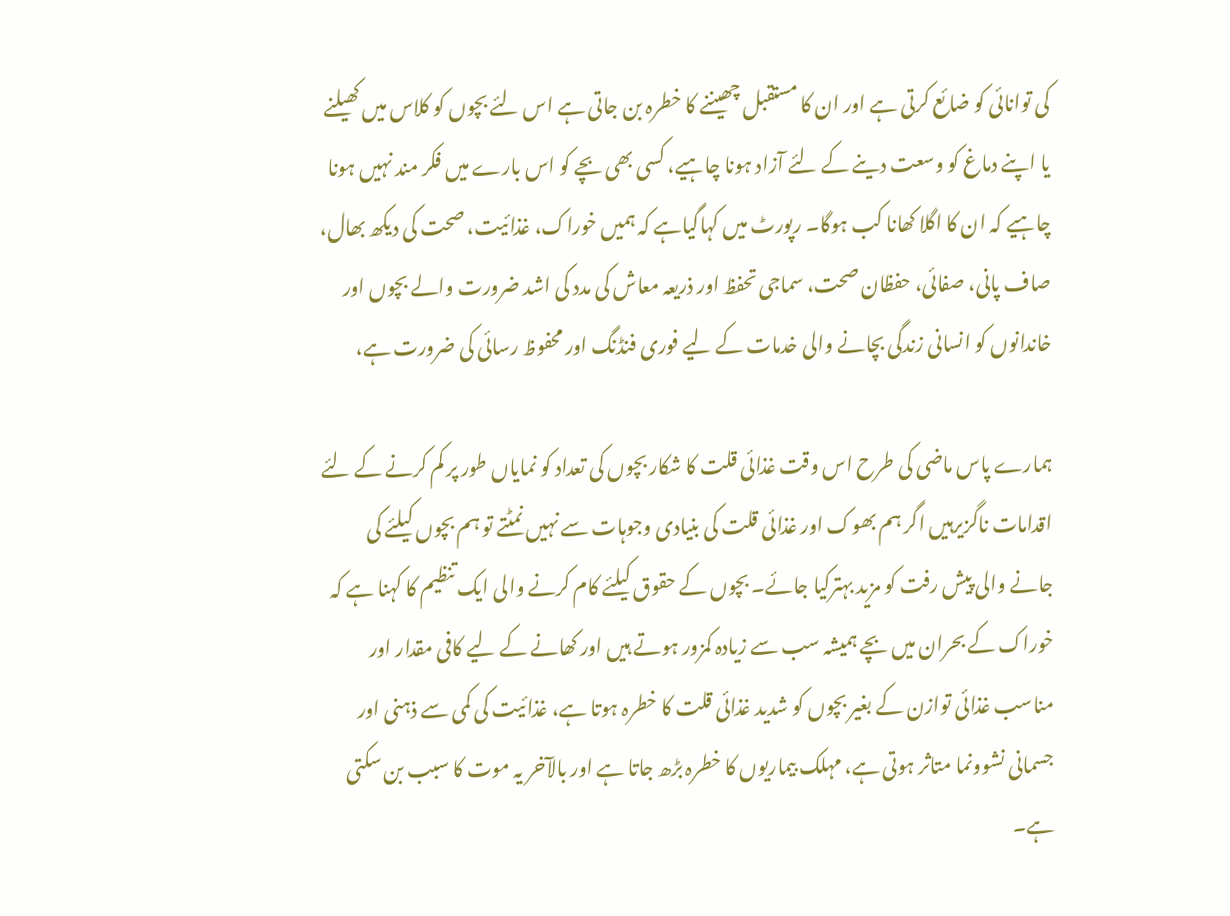کی توانائی کو ضائع کرتی ہے اور ان کا مستقبل چھیننے کا خطرہ بن جاتی ہے اس لئے بچوں کو کلاس میں کھیلنے یا اپنے دماغ کو وسعت دینے کے لئے آزاد ہونا چاہیے، کسی بھی بچے کو اس بارے میں فکر مند نہیں ہونا چاہیے کہ ان کا اگلا کھانا کب ہوگا۔ رپورٹ میں کہاگیاہے کہ ہمیں خوراک، غذائیت، صحت کی دیکھ بھال، صاف پانی، صفائی، حفظان صحت، سماجی تحفظ اور ذریعہ معاش کی مدد کی اشد ضرورت والے بچوں اور خاندانوں کو انسانی زندگی بچانے والی خدمات کے لیے فوری فنڈنگ اور محفوظ رسائی کی ضرورت ہے،

ہمارے پاس ماضی کی طرح اس وقت غذائی قلت کا شکار بچوں کی تعداد کو نمایاں طور پر کم کرنے کے لئے اقدامات ناگزیرہیں اگر ہم بھوک اور غذائی قلت کی بنیادی وجوہات سے نہیں نمٹتے تو ہم بچوں کیلئے کی جانے والی پیش رفت کو مزید بہترکیا جائے۔ بچوں کے حقوق کیلئے کام کرنے والی ایک تنظیم کا کہنا ہے کہ خوراک کے بحران میں بچے ہمیشہ سب سے زیادہ کمزور ہوتے ہیں اور کھانے کے لیے کافی مقدار اور مناسب غذائی توازن کے بغیر بچوں کو شدید غذائی قلت کا خطرہ ہوتا ہے، غذائیت کی کمی سے ذہنی اور جسمانی نشوونما متاثر ہوتی ہے، مہلک بیماریوں کا خطرہ بڑھ جاتا ہے اور بالآخر یہ موت کا سبب بن سکتی ہے۔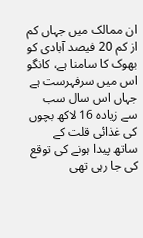ان ممالک میں جہاں کم از کم 20 فیصد آبادی کو بھوک کا سامنا ہے، کانگو اس میں سرفہرست ہے جہاں اس سال سب سے زیادہ 16 لاکھ بچوں کی غذائی قلت کے ساتھ پیدا ہونے کی توقع کی جا رہی تھی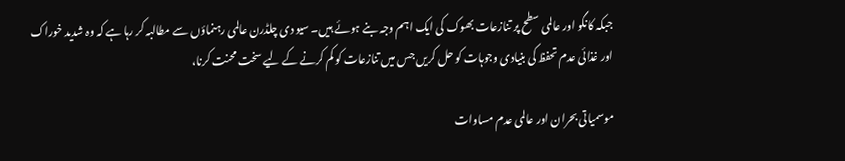جبکہ کانگو اور عالمی سطح پر تنازعات بھوک کی ایک اہم وجہ بنے ہوئے ہیں۔ سیو دی چلڈرن عالمی رہنماؤں سے مطالبہ کر رہا ہے کہ وہ شدید خوراک اور غذائی عدم تحفظ کی بنیادی وجوہات کو حل کریں جس میں تنازعات کو کم کرنے کے لیے سخت محنت کرنا،

موسمیاتی بحران اور عالمی عدم مساوات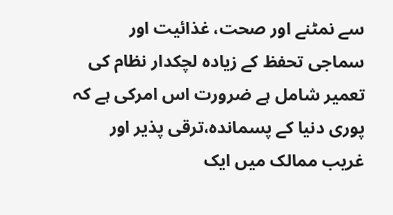سے نمٹنے اور صحت، غذائیت اور سماجی تحفظ کے زیادہ لچکدار نظام کی تعمیر شامل ہے ضرورت اس امرکی ہے کہ پوری دنیا کے پسماندہ،ترقی پذیر اور غریب ممالک میں ایک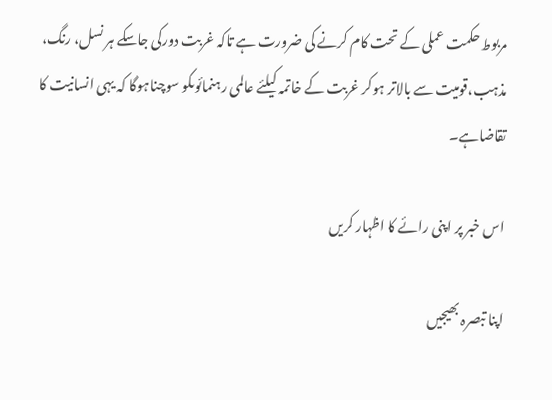مربوط حکمت عملی کے تحت کام کرنے کی ضرورت ہے تاکہ غربت دورکی جاسکے ہر نسل، رنگ، مذہب،قومیت سے بالاتر ہوکر غربت کے خاتمہ کیلئے عالمی رہنمائوںکو سوچناہوگا کہ یہی انسانیت کا تقاضاہے۔

اس خبر پر اپنی رائے کا اظہار کریں

اپنا تبصرہ بھیجیں